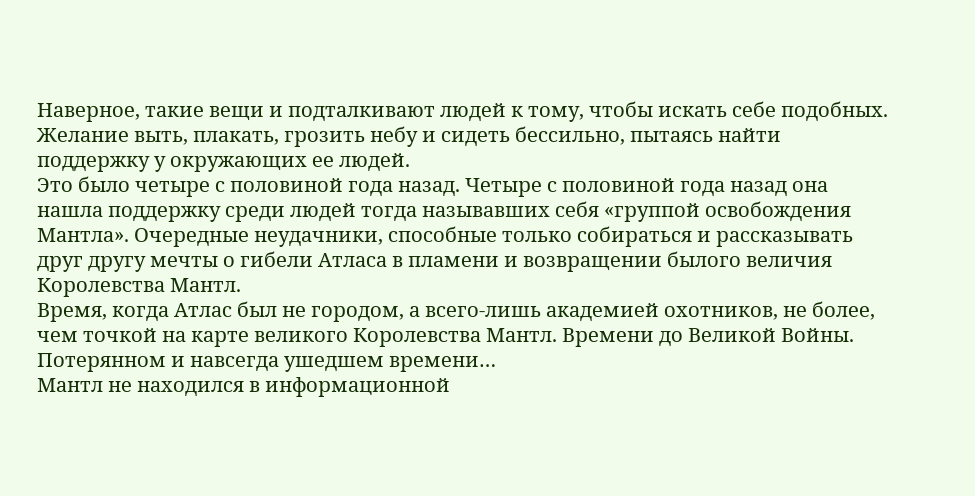Наверное, такие вещи и подталкивают людей к тому, чтобы искать себе подобных. Желание выть, плакать, грозить небу и сидеть бессильно, пытаясь найти поддержку у окружающих ее людей.
Это было четыре с половиной года назад. Четыре с половиной года назад она нашла поддержку среди людей тогда называвших себя «группой освобождения Мантла». Очередные неудачники, способные только собираться и рассказывать друг другу мечты о гибели Атласа в пламени и возвращении былого величия Королевства Мантл.
Время, когда Атлас был не городом, а всего-лишь академией охотников, не более, чем точкой на карте великого Королевства Мантл. Времени до Великой Войны. Потерянном и навсегда ушедшем времени…
Мантл не находился в информационной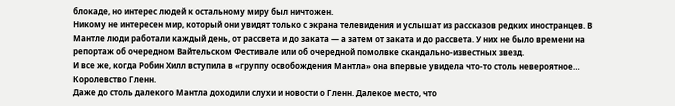блокаде, но интерес людей к остальному миру был ничтожен.
Никому не интересен мир, который они увидят только с экрана телевидения и услышат из рассказов редких иностранцев. В Мантле люди работали каждый день, от рассвета и до заката — а затем от заката и до рассвета. У них не было времени на репортаж об очередном Вайтельском Фестивале или об очередной помолвке скандально-известных звезд.
И все же, когда Робин Хилл вступила в «группу освобождения Мантла» она впервые увидела что-то столь невероятное…
Королевство Гленн.
Даже до столь далекого Мантла доходили слухи и новости о Гленн. Далекое место, что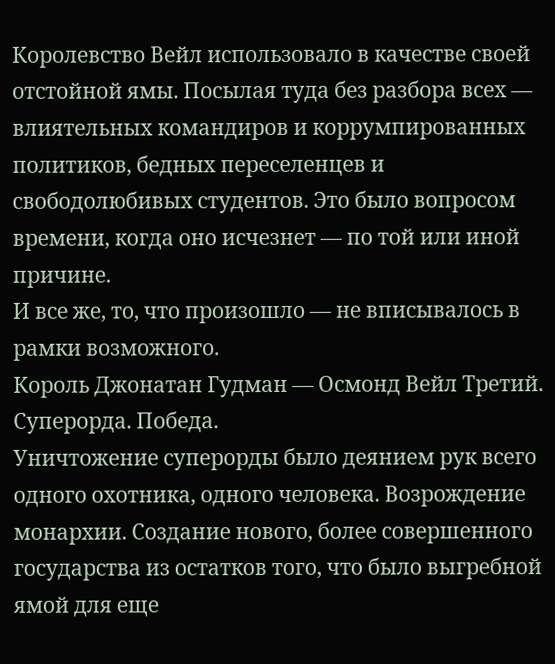Королевство Вейл использовало в качестве своей отстойной ямы. Посылая туда без разбора всех — влиятельных командиров и коррумпированных политиков, бедных переселенцев и свободолюбивых студентов. Это было вопросом времени, когда оно исчезнет — по той или иной причине.
И все же, то, что произошло — не вписывалось в рамки возможного.
Король Джонатан Гудман — Осмонд Вейл Третий. Суперорда. Победа.
Уничтожение суперорды было деянием рук всего одного охотника, одного человека. Возрождение монархии. Создание нового, более совершенного государства из остатков того, что было выгребной ямой для еще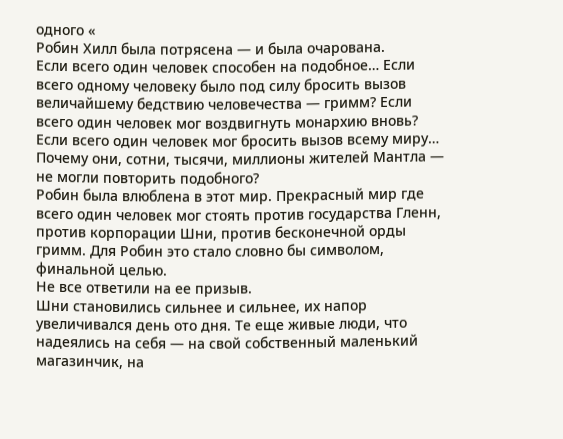одного «
Робин Хилл была потрясена — и была очарована.
Если всего один человек способен на подобное… Если всего одному человеку было под силу бросить вызов величайшему бедствию человечества — гримм? Если всего один человек мог воздвигнуть монархию вновь? Если всего один человек мог бросить вызов всему миру…
Почему они, сотни, тысячи, миллионы жителей Мантла — не могли повторить подобного?
Робин была влюблена в этот мир. Прекрасный мир где всего один человек мог стоять против государства Гленн, против корпорации Шни, против бесконечной орды гримм. Для Робин это стало словно бы символом, финальной целью.
Не все ответили на ее призыв.
Шни становились сильнее и сильнее, их напор увеличивался день ото дня. Те еще живые люди, что надеялись на себя — на свой собственный маленький магазинчик, на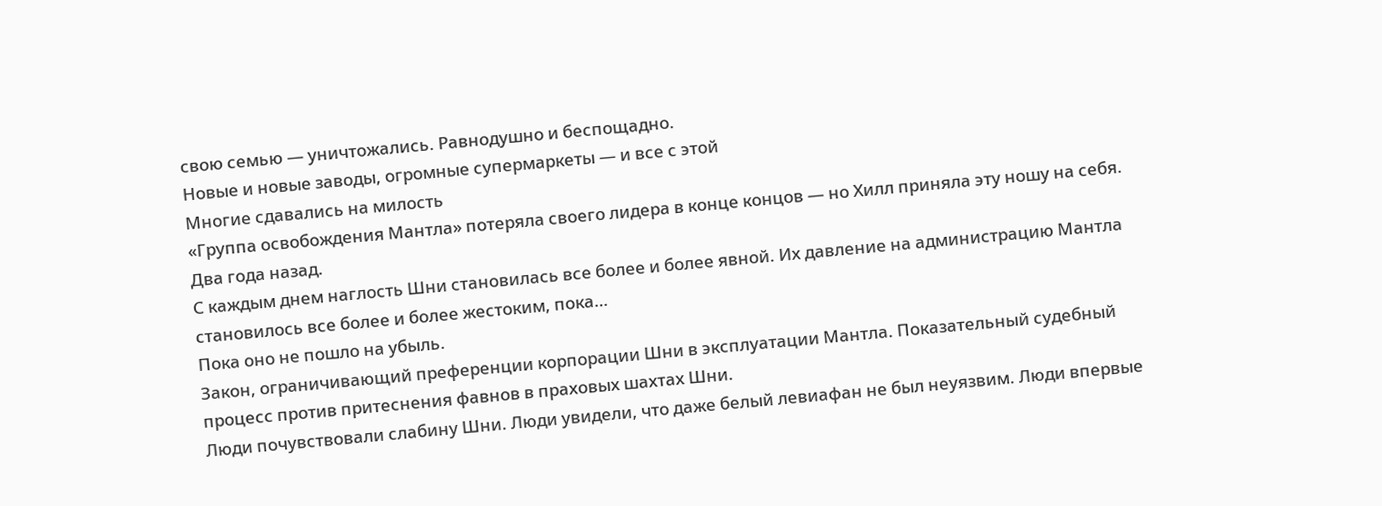свою семью — уничтожались. Равнодушно и беспощадно.
Новые и новые заводы, огромные супермаркеты — и все с этой
Многие сдавались на милость
«Группа освобождения Мантла» потеряла своего лидера в конце концов — но Хилл приняла эту ношу на себя. Два года назад.
С каждым днем наглость Шни становилась все более и более явной. Их давление на администрацию Мантла становилось все более и более жестоким, пока…
Пока оно не пошло на убыль.
Закон, ограничивающий преференции корпорации Шни в эксплуатации Мантла. Показательный судебный процесс против притеснения фавнов в праховых шахтах Шни.
Люди почувствовали слабину Шни. Люди увидели, что даже белый левиафан не был неуязвим. Люди впервые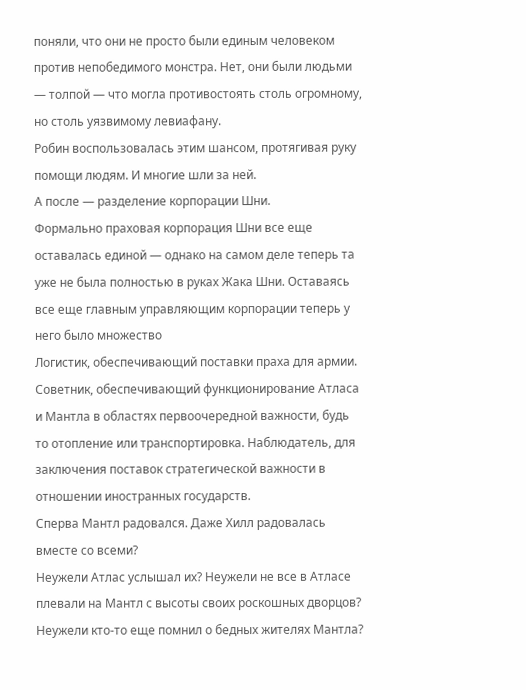поняли, что они не просто были единым человеком против непобедимого монстра. Нет, они были людьми — толпой — что могла противостоять столь огромному, но столь уязвимому левиафану.
Робин воспользовалась этим шансом, протягивая руку помощи людям. И многие шли за ней.
А после — разделение корпорации Шни.
Формально праховая корпорация Шни все еще оставалась единой — однако на самом деле теперь та уже не была полностью в руках Жака Шни. Оставаясь все еще главным управляющим корпорации теперь у него было множество
Логистик, обеспечивающий поставки праха для армии. Советник, обеспечивающий функционирование Атласа и Мантла в областях первоочередной важности, будь то отопление или транспортировка. Наблюдатель, для заключения поставок стратегической важности в отношении иностранных государств.
Сперва Мантл радовался. Даже Хилл радовалась вместе со всеми?
Неужели Атлас услышал их? Неужели не все в Атласе плевали на Мантл с высоты своих роскошных дворцов? Неужели кто-то еще помнил о бедных жителях Мантла?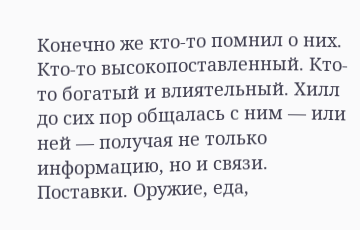Конечно же кто-то помнил о них. Кто-то высокопоставленный. Кто-то богатый и влиятельный. Хилл до сих пор общалась с ним — или ней — получая не только информацию, но и связи. Поставки. Оружие, еда,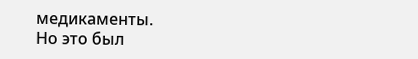медикаменты.
Но это был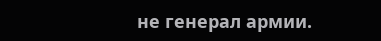не генерал армии.